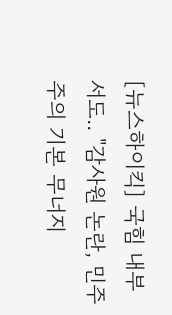[뉴스하이킥] 국힘 내부서도.. "감사원 논란, 민주주의 기본 무너지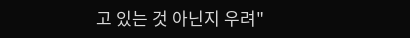고 있는 것 아닌지 우려"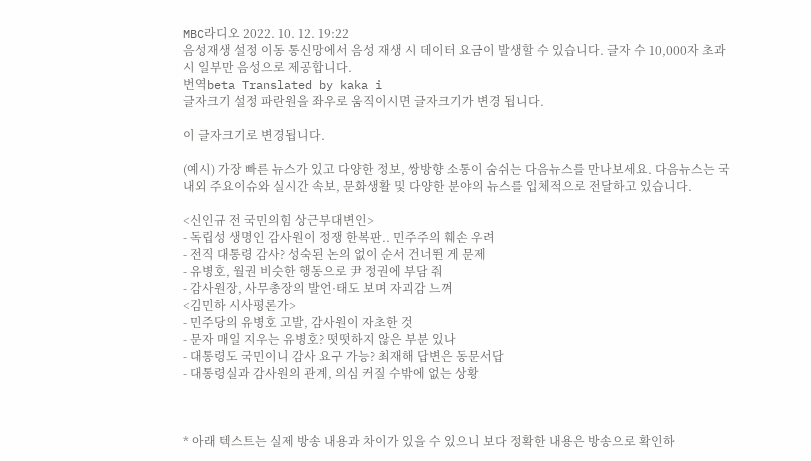MBC라디오 2022. 10. 12. 19:22
음성재생 설정 이동 통신망에서 음성 재생 시 데이터 요금이 발생할 수 있습니다. 글자 수 10,000자 초과 시 일부만 음성으로 제공합니다.
번역beta Translated by kaka i
글자크기 설정 파란원을 좌우로 움직이시면 글자크기가 변경 됩니다.

이 글자크기로 변경됩니다.

(예시) 가장 빠른 뉴스가 있고 다양한 정보, 쌍방향 소통이 숨쉬는 다음뉴스를 만나보세요. 다음뉴스는 국내외 주요이슈와 실시간 속보, 문화생활 및 다양한 분야의 뉴스를 입체적으로 전달하고 있습니다.

<신인규 전 국민의힘 상근부대변인>
- 독립성 생명인 감사원이 정쟁 한복판.. 민주주의 훼손 우려
- 전직 대통령 감사? 성숙된 논의 없이 순서 건너뛴 게 문제
- 유병호, 월권 비슷한 행동으로 尹 정권에 부담 줘
- 감사원장, 사무총장의 발언·태도 보며 자괴감 느껴
<김민하 시사평론가>
- 민주당의 유병호 고발, 감사원이 자초한 것
- 문자 매일 지우는 유병호? 떳떳하지 않은 부분 있나
- 대통령도 국민이니 감사 요구 가능? 최재해 답변은 동문서답
- 대통령실과 감사원의 관계, 의심 커질 수밖에 없는 상황



* 아래 텍스트는 실제 방송 내용과 차이가 있을 수 있으니 보다 정확한 내용은 방송으로 확인하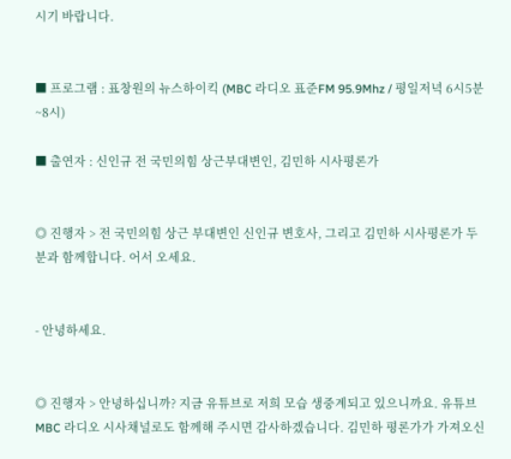시기 바랍니다.


■ 프로그램 : 표창원의 뉴스하이킥 (MBC 라디오 표준FM 95.9Mhz / 평일저녁 6시5분~8시)

■ 출연자 : 신인규 전 국민의힘 상근부대변인, 김민하 시사평론가


◎ 진행자 > 전 국민의힘 상근 부대변인 신인규 변호사, 그리고 김민하 시사평론가 두 분과 함께합니다. 어서 오세요.


- 안녕하세요.


◎ 진행자 > 안녕하십니까? 지금 유튜브로 저희 모습 생중계되고 있으니까요. 유튜브 MBC 라디오 시사채널로도 함께해 주시면 감사하겠습니다. 김민하 평론가가 가져오신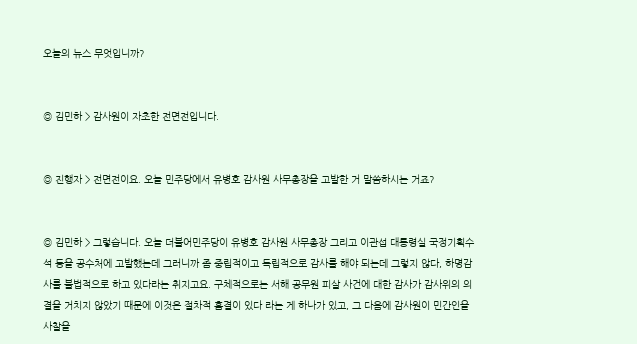오늘의 뉴스 무엇입니까?


◎ 김민하 > 감사원이 자초한 전면전입니다.


◎ 진행자 > 전면전이요. 오늘 민주당에서 유병호 감사원 사무총장을 고발한 거 말씀하시는 거죠?


◎ 김민하 > 그렇습니다. 오늘 더불어민주당이 유병호 감사원 사무총장 그리고 이관섭 대통령실 국정기획수석 등을 공수처에 고발했는데 그러니까 좀 중립적이고 독립적으로 감사를 해야 되는데 그렇지 않다, 하명감사를 불법적으로 하고 있다라는 취지고요. 구체적으로는 서해 공무원 피살 사건에 대한 감사가 감사위의 의결을 거치지 않았기 때문에 이것은 절차적 흠결이 있다 라는 게 하나가 있고, 그 다음에 감사원이 민간인을 사찰을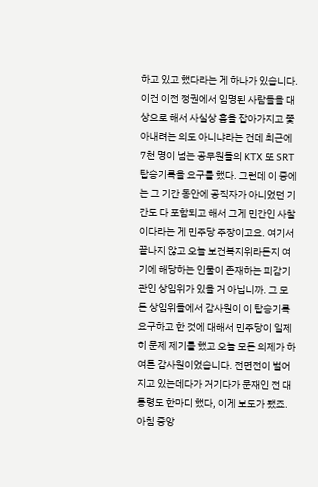하고 있고 했다라는 게 하나가 있습니다. 이건 이전 정권에서 임명된 사람들을 대상으로 해서 사실상 흠을 잡아가지고 쫓아내려는 의도 아니냐라는 건데 최근에 7천 명이 넘는 공무원들의 KTX 또 SRT 탑승기록을 요구를 했다. 그런데 이 중에는 그 기간 동안에 공직자가 아니었던 기간도 다 포함되고 해서 그게 민간인 사찰이다라는 게 민주당 주장이고요. 여기서 끝나지 않고 오늘 보건복지위라든지 여기에 해당하는 인물이 존재하는 피감기관인 상임위가 있을 거 아닙니까. 그 모든 상임위들에서 감사원이 이 탑승기록 요구하고 한 것에 대해서 민주당이 일제히 문제 제기를 했고 오늘 모든 의제가 하여튼 감사원이었습니다. 전면전이 벌어지고 있는데다가 거기다가 문재인 전 대통령도 한마디 했다, 이게 보도가 됐죠. 아침 중앙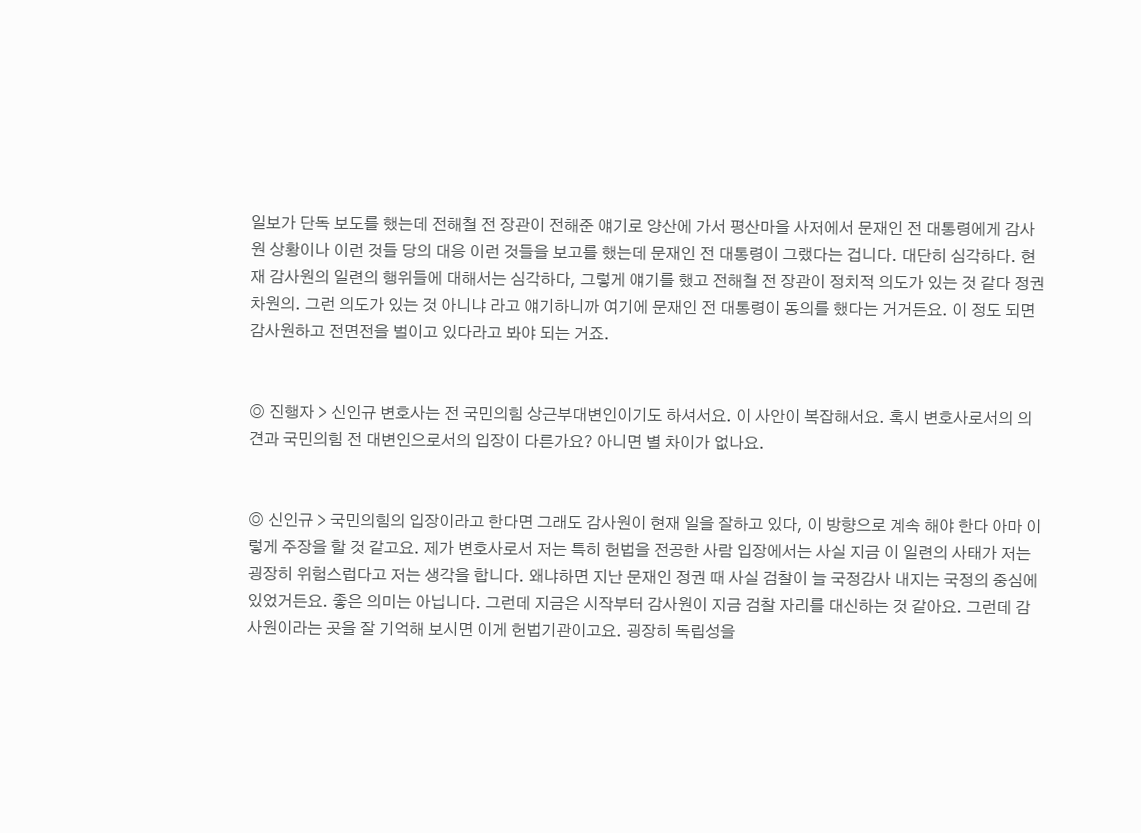일보가 단독 보도를 했는데 전해철 전 장관이 전해준 얘기로 양산에 가서 평산마을 사저에서 문재인 전 대통령에게 감사원 상황이나 이런 것들 당의 대응 이런 것들을 보고를 했는데 문재인 전 대통령이 그랬다는 겁니다. 대단히 심각하다. 현재 감사원의 일련의 행위들에 대해서는 심각하다, 그렇게 얘기를 했고 전해철 전 장관이 정치적 의도가 있는 것 같다 정권 차원의. 그런 의도가 있는 것 아니냐 라고 얘기하니까 여기에 문재인 전 대통령이 동의를 했다는 거거든요. 이 정도 되면 감사원하고 전면전을 벌이고 있다라고 봐야 되는 거죠.


◎ 진행자 > 신인규 변호사는 전 국민의힘 상근부대변인이기도 하셔서요. 이 사안이 복잡해서요. 혹시 변호사로서의 의견과 국민의힘 전 대변인으로서의 입장이 다른가요? 아니면 별 차이가 없나요.


◎ 신인규 > 국민의힘의 입장이라고 한다면 그래도 감사원이 현재 일을 잘하고 있다, 이 방향으로 계속 해야 한다 아마 이렇게 주장을 할 것 같고요. 제가 변호사로서 저는 특히 헌법을 전공한 사람 입장에서는 사실 지금 이 일련의 사태가 저는 굉장히 위험스럽다고 저는 생각을 합니다. 왜냐하면 지난 문재인 정권 때 사실 검찰이 늘 국정감사 내지는 국정의 중심에 있었거든요. 좋은 의미는 아닙니다. 그런데 지금은 시작부터 감사원이 지금 검찰 자리를 대신하는 것 같아요. 그런데 감사원이라는 곳을 잘 기억해 보시면 이게 헌법기관이고요. 굉장히 독립성을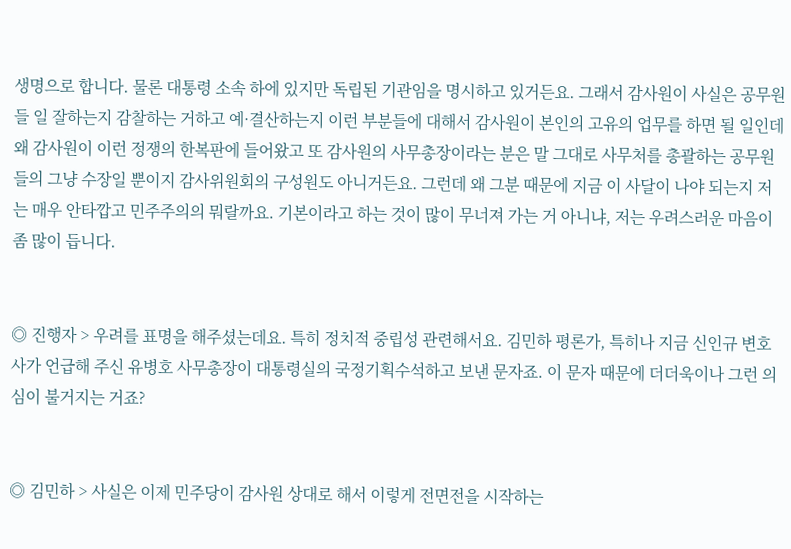생명으로 합니다. 물론 대통령 소속 하에 있지만 독립된 기관임을 명시하고 있거든요. 그래서 감사원이 사실은 공무원들 일 잘하는지 감찰하는 거하고 예·결산하는지 이런 부분들에 대해서 감사원이 본인의 고유의 업무를 하면 될 일인데 왜 감사원이 이런 정쟁의 한복판에 들어왔고 또 감사원의 사무총장이라는 분은 말 그대로 사무처를 총괄하는 공무원들의 그냥 수장일 뿐이지 감사위원회의 구성원도 아니거든요. 그런데 왜 그분 때문에 지금 이 사달이 나야 되는지 저는 매우 안타깝고 민주주의의 뭐랄까요. 기본이라고 하는 것이 많이 무너져 가는 거 아니냐, 저는 우려스러운 마음이 좀 많이 듭니다.


◎ 진행자 > 우려를 표명을 해주셨는데요. 특히 정치적 중립성 관련해서요. 김민하 평론가, 특히나 지금 신인규 변호사가 언급해 주신 유병호 사무총장이 대통령실의 국정기획수석하고 보낸 문자죠. 이 문자 때문에 더더욱이나 그런 의심이 불거지는 거죠?


◎ 김민하 > 사실은 이제 민주당이 감사원 상대로 해서 이렇게 전면전을 시작하는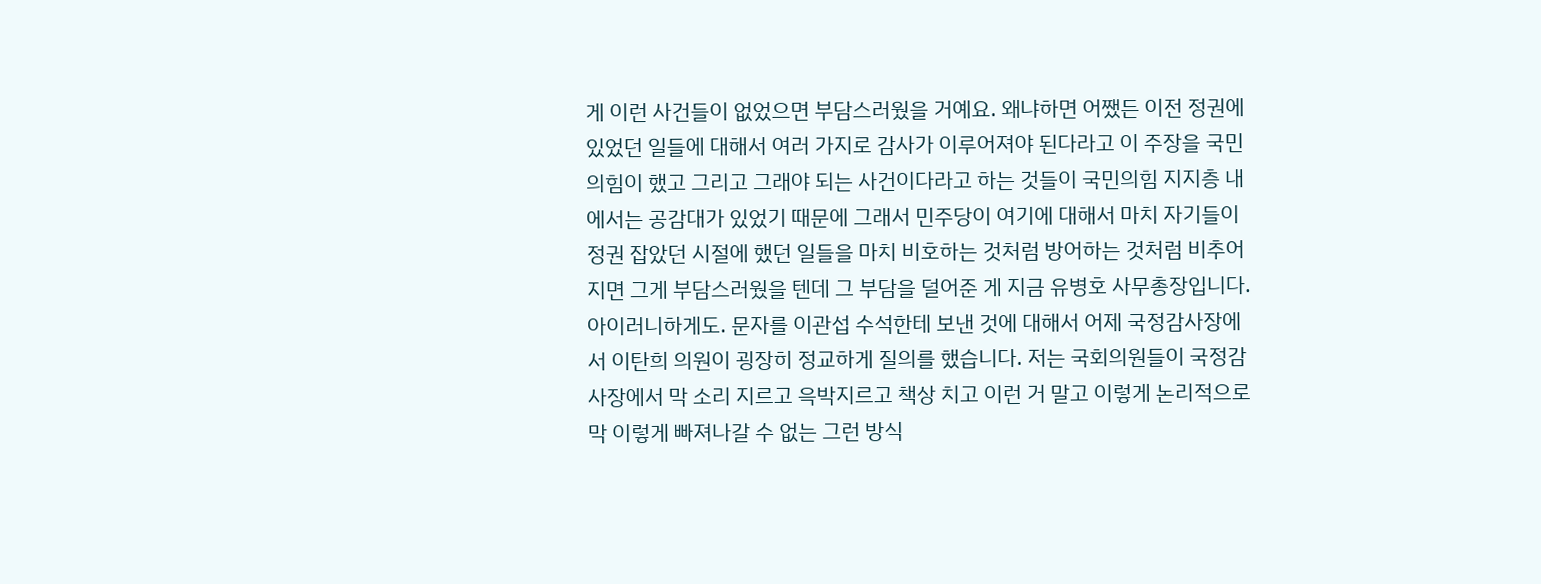게 이런 사건들이 없었으면 부담스러웠을 거예요. 왜냐하면 어쨌든 이전 정권에 있었던 일들에 대해서 여러 가지로 감사가 이루어져야 된다라고 이 주장을 국민의힘이 했고 그리고 그래야 되는 사건이다라고 하는 것들이 국민의힘 지지층 내에서는 공감대가 있었기 때문에 그래서 민주당이 여기에 대해서 마치 자기들이 정권 잡았던 시절에 했던 일들을 마치 비호하는 것처럼 방어하는 것처럼 비추어지면 그게 부담스러웠을 텐데 그 부담을 덜어준 게 지금 유병호 사무총장입니다. 아이러니하게도. 문자를 이관섭 수석한테 보낸 것에 대해서 어제 국정감사장에서 이탄희 의원이 굉장히 정교하게 질의를 했습니다. 저는 국회의원들이 국정감사장에서 막 소리 지르고 윽박지르고 책상 치고 이런 거 말고 이렇게 논리적으로 막 이렇게 빠져나갈 수 없는 그런 방식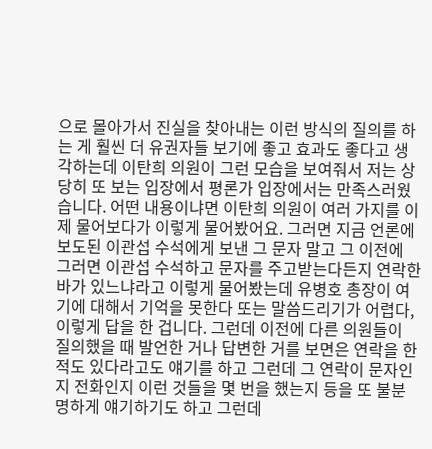으로 몰아가서 진실을 찾아내는 이런 방식의 질의를 하는 게 훨씬 더 유권자들 보기에 좋고 효과도 좋다고 생각하는데 이탄희 의원이 그런 모습을 보여줘서 저는 상당히 또 보는 입장에서 평론가 입장에서는 만족스러웠습니다. 어떤 내용이냐면 이탄희 의원이 여러 가지를 이제 물어보다가 이렇게 물어봤어요. 그러면 지금 언론에 보도된 이관섭 수석에게 보낸 그 문자 말고 그 이전에 그러면 이관섭 수석하고 문자를 주고받는다든지 연락한 바가 있느냐라고 이렇게 물어봤는데 유병호 총장이 여기에 대해서 기억을 못한다 또는 말씀드리기가 어렵다, 이렇게 답을 한 겁니다. 그런데 이전에 다른 의원들이 질의했을 때 발언한 거나 답변한 거를 보면은 연락을 한 적도 있다라고도 얘기를 하고 그런데 그 연락이 문자인지 전화인지 이런 것들을 몇 번을 했는지 등을 또 불분명하게 얘기하기도 하고 그런데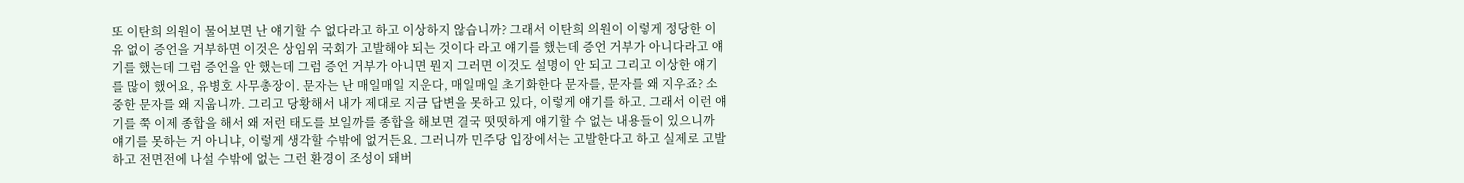또 이탄희 의원이 물어보면 난 얘기할 수 없다라고 하고 이상하지 않습니까? 그래서 이탄희 의원이 이렇게 정당한 이유 없이 증언을 거부하면 이것은 상임위 국회가 고발해야 되는 것이다 라고 얘기를 했는데 증언 거부가 아니다라고 얘기를 했는데 그럼 증언을 안 했는데 그럼 증언 거부가 아니면 뭔지 그러면 이것도 설명이 안 되고 그리고 이상한 얘기를 많이 했어요, 유병호 사무총장이. 문자는 난 매일매일 지운다, 매일매일 초기화한다 문자를, 문자를 왜 지우죠? 소중한 문자를 왜 지웁니까. 그리고 당황해서 내가 제대로 지금 답변을 못하고 있다, 이렇게 얘기를 하고. 그래서 이런 얘기를 쭉 이제 종합을 해서 왜 저런 태도를 보일까를 종합을 해보면 결국 떳떳하게 얘기할 수 없는 내용들이 있으니까 얘기를 못하는 거 아니냐, 이렇게 생각할 수밖에 없거든요. 그러니까 민주당 입장에서는 고발한다고 하고 실제로 고발하고 전면전에 나설 수밖에 없는 그런 환경이 조성이 돼버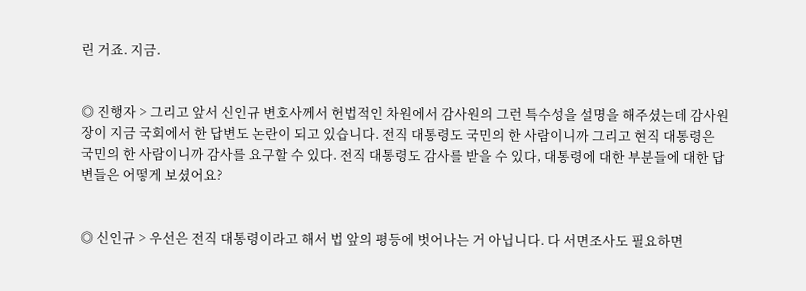린 거죠. 지금.


◎ 진행자 > 그리고 앞서 신인규 변호사께서 헌법적인 차원에서 감사원의 그런 특수성을 설명을 해주셨는데 감사원장이 지금 국회에서 한 답변도 논란이 되고 있습니다. 전직 대통령도 국민의 한 사람이니까 그리고 현직 대통령은 국민의 한 사람이니까 감사를 요구할 수 있다. 전직 대통령도 감사를 받을 수 있다, 대통령에 대한 부분들에 대한 답변들은 어떻게 보셨어요?


◎ 신인규 > 우선은 전직 대통령이라고 해서 법 앞의 평등에 벗어나는 거 아닙니다. 다 서면조사도 필요하면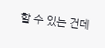할 수 있는 건데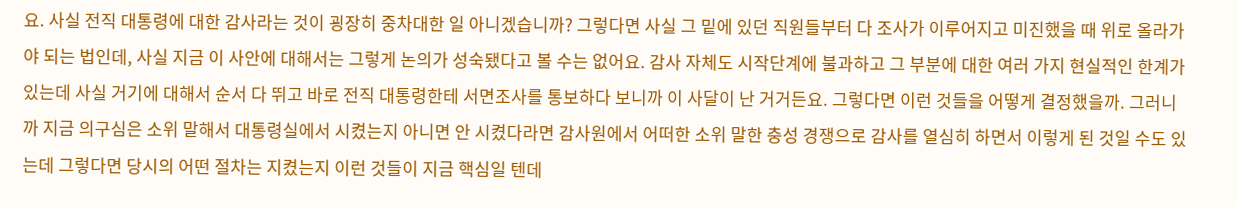요. 사실 전직 대통령에 대한 감사라는 것이 굉장히 중차대한 일 아니겠습니까? 그렇다면 사실 그 밑에 있던 직원들부터 다 조사가 이루어지고 미진했을 때 위로 올라가야 되는 법인데, 사실 지금 이 사안에 대해서는 그렇게 논의가 성숙됐다고 볼 수는 없어요. 감사 자체도 시작단계에 불과하고 그 부분에 대한 여러 가지 현실적인 한계가 있는데 사실 거기에 대해서 순서 다 뛰고 바로 전직 대통령한테 서면조사를 통보하다 보니까 이 사달이 난 거거든요. 그렇다면 이런 것들을 어떻게 결정했을까. 그러니까 지금 의구심은 소위 말해서 대통령실에서 시켰는지 아니면 안 시켰다라면 감사원에서 어떠한 소위 말한 충성 경쟁으로 감사를 열심히 하면서 이렇게 된 것일 수도 있는데 그렇다면 당시의 어떤 절차는 지켰는지 이런 것들이 지금 핵심일 텐데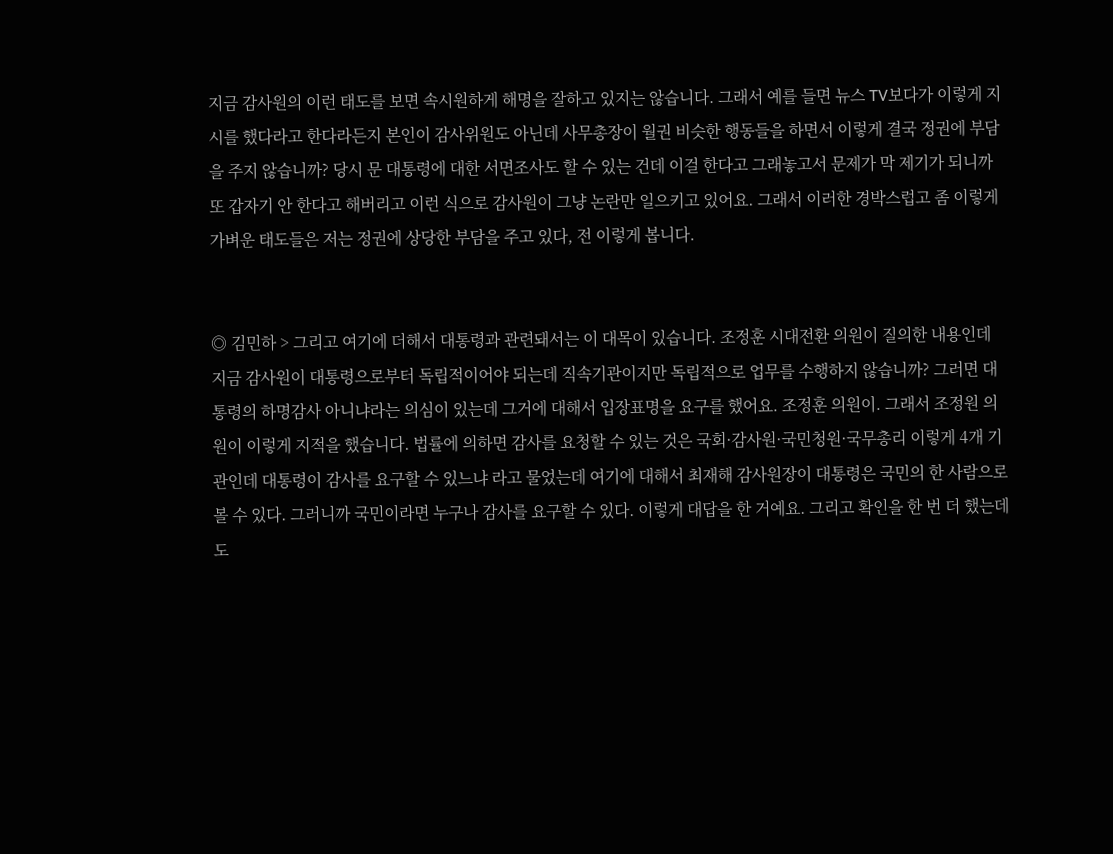지금 감사원의 이런 태도를 보면 속시원하게 해명을 잘하고 있지는 않습니다. 그래서 예를 들면 뉴스 TV보다가 이렇게 지시를 했다라고 한다라든지 본인이 감사위원도 아닌데 사무총장이 월권 비슷한 행동들을 하면서 이렇게 결국 정권에 부담을 주지 않습니까? 당시 문 대통령에 대한 서면조사도 할 수 있는 건데 이걸 한다고 그래놓고서 문제가 막 제기가 되니까 또 갑자기 안 한다고 해버리고 이런 식으로 감사원이 그냥 논란만 일으키고 있어요. 그래서 이러한 경박스럽고 좀 이렇게 가벼운 태도들은 저는 정권에 상당한 부담을 주고 있다, 전 이렇게 봅니다.


◎ 김민하 > 그리고 여기에 더해서 대통령과 관련돼서는 이 대목이 있습니다. 조정훈 시대전환 의원이 질의한 내용인데 지금 감사원이 대통령으로부터 독립적이어야 되는데 직속기관이지만 독립적으로 업무를 수행하지 않습니까? 그러면 대통령의 하명감사 아니냐라는 의심이 있는데 그거에 대해서 입장표명을 요구를 했어요. 조정훈 의원이. 그래서 조정원 의원이 이렇게 지적을 했습니다. 법률에 의하면 감사를 요청할 수 있는 것은 국회·감사원·국민청원·국무총리 이렇게 4개 기관인데 대통령이 감사를 요구할 수 있느냐 라고 물었는데 여기에 대해서 최재해 감사원장이 대통령은 국민의 한 사람으로 볼 수 있다. 그러니까 국민이라면 누구나 감사를 요구할 수 있다. 이렇게 대답을 한 거예요. 그리고 확인을 한 번 더 했는데도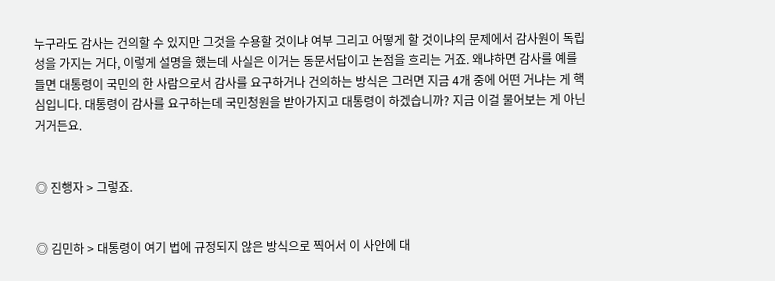누구라도 감사는 건의할 수 있지만 그것을 수용할 것이냐 여부 그리고 어떻게 할 것이냐의 문제에서 감사원이 독립성을 가지는 거다, 이렇게 설명을 했는데 사실은 이거는 동문서답이고 논점을 흐리는 거죠. 왜냐하면 감사를 예를 들면 대통령이 국민의 한 사람으로서 감사를 요구하거나 건의하는 방식은 그러면 지금 4개 중에 어떤 거냐는 게 핵심입니다. 대통령이 감사를 요구하는데 국민청원을 받아가지고 대통령이 하겠습니까? 지금 이걸 물어보는 게 아닌 거거든요.


◎ 진행자 > 그렇죠.


◎ 김민하 > 대통령이 여기 법에 규정되지 않은 방식으로 찍어서 이 사안에 대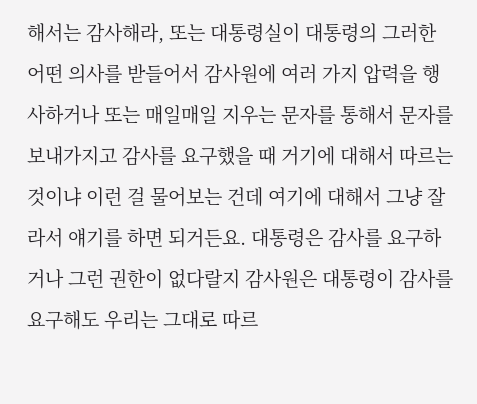해서는 감사해라, 또는 대통령실이 대통령의 그러한 어떤 의사를 받들어서 감사원에 여러 가지 압력을 행사하거나 또는 매일매일 지우는 문자를 통해서 문자를 보내가지고 감사를 요구했을 때 거기에 대해서 따르는 것이냐 이런 걸 물어보는 건데 여기에 대해서 그냥 잘라서 얘기를 하면 되거든요. 대통령은 감사를 요구하거나 그런 권한이 없다랄지 감사원은 대통령이 감사를 요구해도 우리는 그대로 따르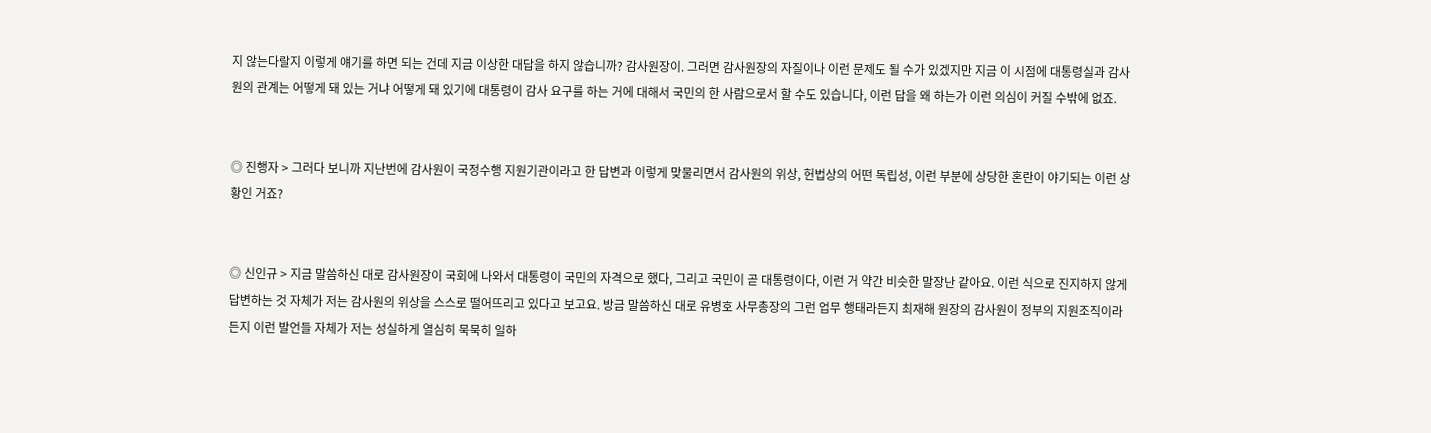지 않는다랄지 이렇게 얘기를 하면 되는 건데 지금 이상한 대답을 하지 않습니까? 감사원장이. 그러면 감사원장의 자질이나 이런 문제도 될 수가 있겠지만 지금 이 시점에 대통령실과 감사원의 관계는 어떻게 돼 있는 거냐 어떻게 돼 있기에 대통령이 감사 요구를 하는 거에 대해서 국민의 한 사람으로서 할 수도 있습니다, 이런 답을 왜 하는가 이런 의심이 커질 수밖에 없죠.


◎ 진행자 > 그러다 보니까 지난번에 감사원이 국정수행 지원기관이라고 한 답변과 이렇게 맞물리면서 감사원의 위상, 헌법상의 어떤 독립성, 이런 부분에 상당한 혼란이 야기되는 이런 상황인 거죠?


◎ 신인규 > 지금 말씀하신 대로 감사원장이 국회에 나와서 대통령이 국민의 자격으로 했다, 그리고 국민이 곧 대통령이다, 이런 거 약간 비슷한 말장난 같아요. 이런 식으로 진지하지 않게 답변하는 것 자체가 저는 감사원의 위상을 스스로 떨어뜨리고 있다고 보고요. 방금 말씀하신 대로 유병호 사무총장의 그런 업무 행태라든지 최재해 원장의 감사원이 정부의 지원조직이라든지 이런 발언들 자체가 저는 성실하게 열심히 묵묵히 일하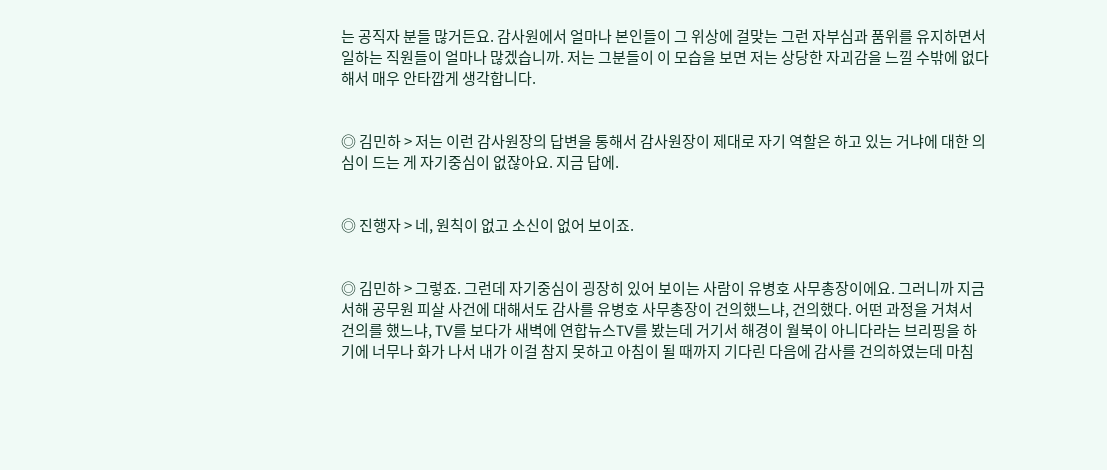는 공직자 분들 많거든요. 감사원에서 얼마나 본인들이 그 위상에 걸맞는 그런 자부심과 품위를 유지하면서 일하는 직원들이 얼마나 많겠습니까. 저는 그분들이 이 모습을 보면 저는 상당한 자괴감을 느낄 수밖에 없다 해서 매우 안타깝게 생각합니다.


◎ 김민하 > 저는 이런 감사원장의 답변을 통해서 감사원장이 제대로 자기 역할은 하고 있는 거냐에 대한 의심이 드는 게 자기중심이 없잖아요. 지금 답에.


◎ 진행자 > 네, 원칙이 없고 소신이 없어 보이죠.


◎ 김민하 > 그렇죠. 그런데 자기중심이 굉장히 있어 보이는 사람이 유병호 사무총장이에요. 그러니까 지금 서해 공무원 피살 사건에 대해서도 감사를 유병호 사무총장이 건의했느냐, 건의했다. 어떤 과정을 거쳐서 건의를 했느냐, TV를 보다가 새벽에 연합뉴스TV를 봤는데 거기서 해경이 월북이 아니다라는 브리핑을 하기에 너무나 화가 나서 내가 이걸 참지 못하고 아침이 될 때까지 기다린 다음에 감사를 건의하였는데 마침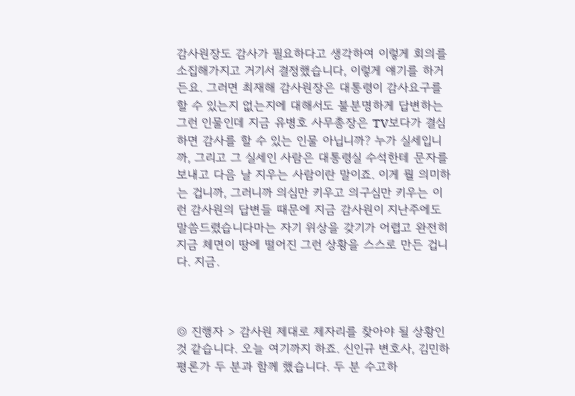감사원장도 감사가 필요하다고 생각하여 이렇게 회의를 소집해가지고 거기서 결정했습니다, 이렇게 얘기를 하거든요. 그러면 최재해 감사원장은 대통령이 감사요구를 할 수 있는지 없는지에 대해서도 불분명하게 답변하는 그런 인물인데 지금 유병호 사무총장은 TV보다가 결심하면 감사를 할 수 있는 인물 아닙니까? 누가 실세입니까, 그리고 그 실세인 사람은 대통령실 수석한테 문자를 보내고 다음 날 지우는 사람이란 말이죠. 이게 뭘 의미하는 겁니까, 그러니까 의심만 키우고 의구심만 키우는 이런 감사원의 답변들 때문에 지금 감사원이 지난주에도 말씀드렸습니다마는 자기 위상을 갖기가 어렵고 완전히 지금 체면이 땅에 떨어진 그런 상황을 스스로 만든 겁니다. 지금.



◎ 진행자 > 감사원 제대로 제자리를 찾아야 될 상황인 것 같습니다. 오늘 여기까지 하죠. 신인규 변호사, 김민하 평론가 두 분과 함께 했습니다. 두 분 수고하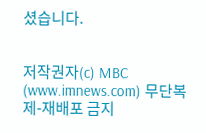셨습니다.


저작권자(c) MBC (www.imnews.com) 무단복제-재배포 금지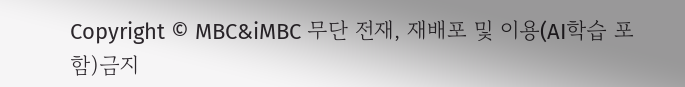Copyright © MBC&iMBC 무단 전재, 재배포 및 이용(AI학습 포함)금지